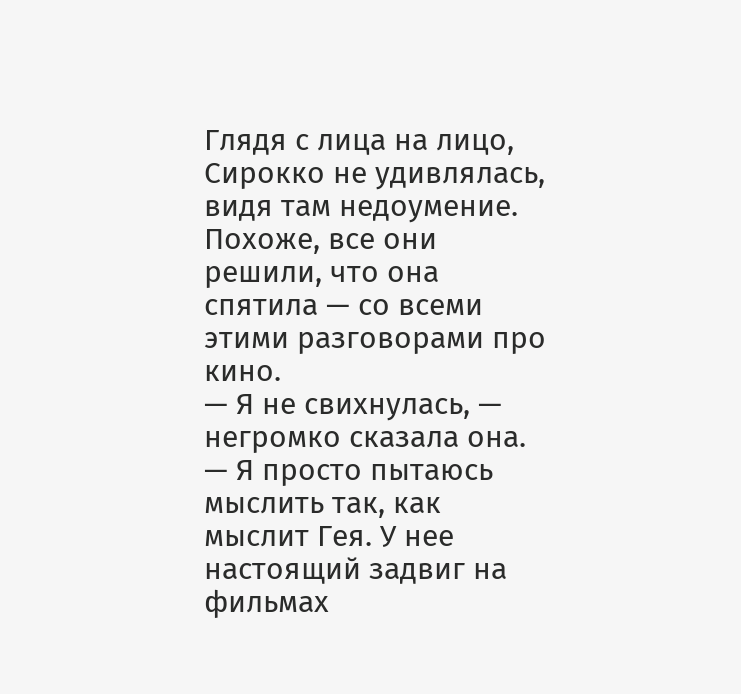Глядя с лица на лицо, Сирокко не удивлялась, видя там недоумение. Похоже, все они решили, что она спятила — со всеми этими разговорами про кино.
— Я не свихнулась, — негромко сказала она. — Я просто пытаюсь мыслить так, как мыслит Гея. У нее настоящий задвиг на фильмах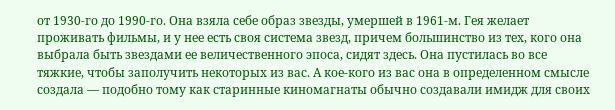от 1930-го до 1990-го. Она взяла себе образ звезды, умершей в 1961-м. Гея желает проживать фильмы, и у нее есть своя система звезд, причем большинство из тех, кого она выбрала быть звездами ее величественного эпоса, сидят здесь. Она пустилась во все тяжкие, чтобы заполучить некоторых из вас. А кое-кого из вас она в определенном смысле создала — подобно тому как старинные киномагнаты обычно создавали имидж для своих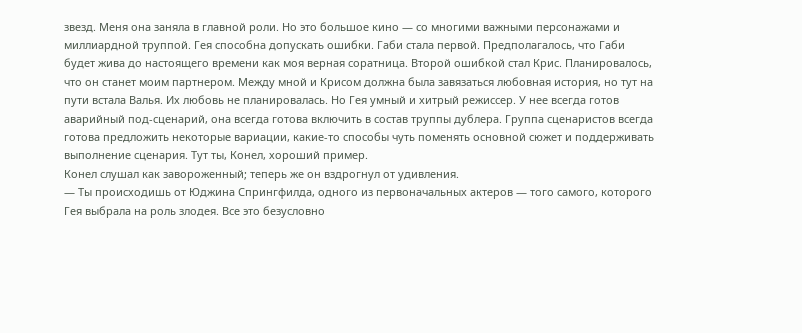звезд. Меня она заняла в главной роли. Но это большое кино — со многими важными персонажами и миллиардной труппой. Гея способна допускать ошибки. Габи стала первой. Предполагалось, что Габи будет жива до настоящего времени как моя верная соратница. Второй ошибкой стал Крис. Планировалось, что он станет моим партнером. Между мной и Крисом должна была завязаться любовная история, но тут на пути встала Валья. Их любовь не планировалась. Но Гея умный и хитрый режиссер. У нее всегда готов аварийный под-сценарий, она всегда готова включить в состав труппы дублера. Группа сценаристов всегда готова предложить некоторые вариации, какие-то способы чуть поменять основной сюжет и поддерживать выполнение сценария. Тут ты, Конел, хороший пример.
Конел слушал как завороженный; теперь же он вздрогнул от удивления.
— Ты происходишь от Юджина Спрингфилда, одного из первоначальных актеров — того самого, которого Гея выбрала на роль злодея. Все это безусловно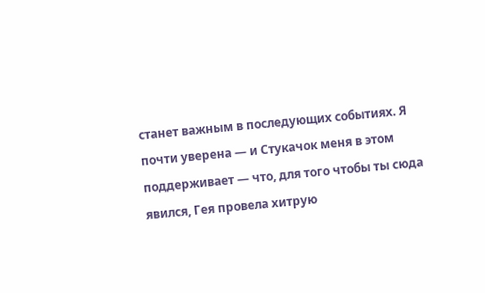станет важным в последующих событиях. Я почти уверена — и Стукачок меня в этом поддерживает — что, для того чтобы ты сюда явился, Гея провела хитрую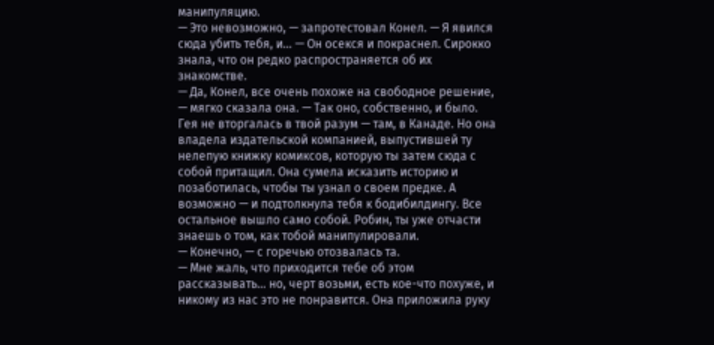манипуляцию.
— Это невозможно, — запротестовал Конел. — Я явился сюда убить тебя, и... — Он осекся и покраснел. Сирокко знала, что он редко распространяется об их знакомстве.
— Да, Конел, все очень похоже на свободное решение, — мягко сказала она. — Так оно, собственно, и было. Гея не вторгалась в твой разум — там, в Канаде. Но она владела издательской компанией, выпустившей ту нелепую книжку комиксов, которую ты затем сюда с собой притащил. Она сумела исказить историю и позаботилась, чтобы ты узнал о своем предке. А возможно — и подтолкнула тебя к бодибилдингу. Все остальное вышло само собой. Робин, ты уже отчасти знаешь о том, как тобой манипулировали.
— Конечно, — с горечью отозвалась та.
— Мне жаль, что приходится тебе об этом рассказывать... но, черт возьми, есть кое-что похуже, и никому из нас это не понравится. Она приложила руку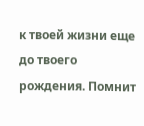к твоей жизни еще до твоего рождения. Помнит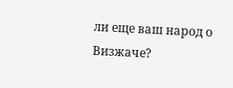ли еще ваш народ о Визжаче?